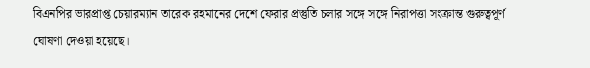বিএনপির ভারপ্রাপ্ত চেয়ারম্যান তারেক রহমানের দেশে ফেরার প্রস্তুতি চলার সঙ্গে সঙ্গে নিরাপত্তা সংক্রান্ত গুরুত্বপূর্ণ ঘোষণা দেওয়া হয়েছে।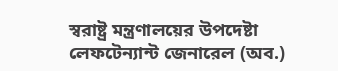স্বরাষ্ট্র মন্ত্রণালয়ের উপদেষ্টা লেফটেন্যান্ট জেনারেল (অব.)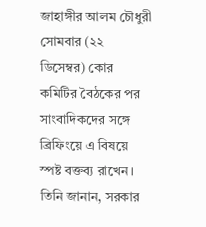জাহাঙ্গীর আলম চৌধুরী সোমবার (২২ ডিসেম্বর) কোর কমিটির বৈঠকের পর সাংবাদিকদের সঙ্গে ব্রিফিংয়ে এ বিষয়ে স্পষ্ট বক্তব্য রাখেন। তিনি জানান, সরকার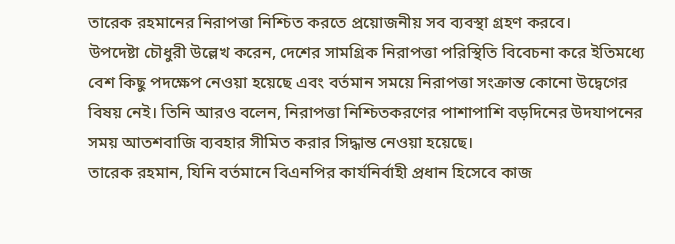তারেক রহমানের নিরাপত্তা নিশ্চিত করতে প্রয়োজনীয় সব ব্যবস্থা গ্রহণ করবে।
উপদেষ্টা চৌধুরী উল্লেখ করেন, দেশের সামগ্রিক নিরাপত্তা পরিস্থিতি বিবেচনা করে ইতিমধ্যে বেশ কিছু পদক্ষেপ নেওয়া হয়েছে এবং বর্তমান সময়ে নিরাপত্তা সংক্রান্ত কোনো উদ্বেগের বিষয় নেই। তিনি আরও বলেন, নিরাপত্তা নিশ্চিতকরণের পাশাপাশি বড়দিনের উদযাপনের সময় আতশবাজি ব্যবহার সীমিত করার সিদ্ধান্ত নেওয়া হয়েছে।
তারেক রহমান, যিনি বর্তমানে বিএনপির কার্যনির্বাহী প্রধান হিসেবে কাজ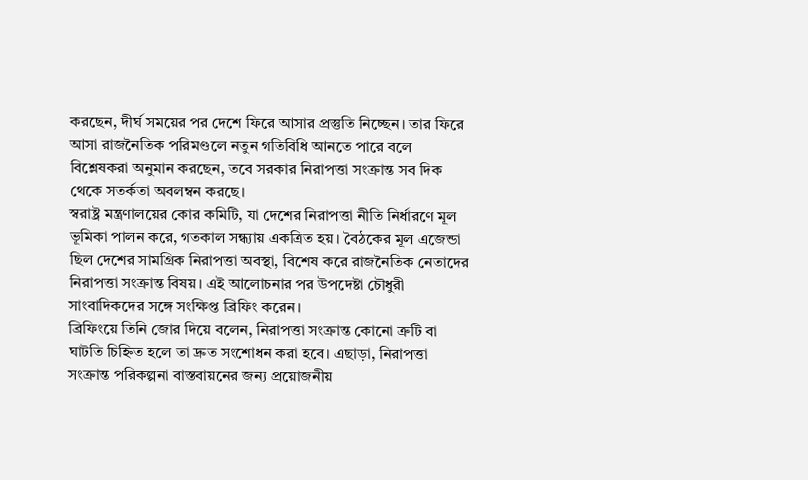করছেন, দীর্ঘ সময়ের পর দেশে ফিরে আসার প্রস্তুতি নিচ্ছেন। তার ফিরে আসা রাজনৈতিক পরিমণ্ডলে নতুন গতিবিধি আনতে পারে বলে বিশ্লেষকরা অনুমান করছেন, তবে সরকার নিরাপত্তা সংক্রান্ত সব দিক থেকে সতর্কতা অবলম্বন করছে।
স্বরাষ্ট্র মন্ত্রণালয়ের কোর কমিটি, যা দেশের নিরাপত্তা নীতি নির্ধারণে মূল ভূমিকা পালন করে, গতকাল সন্ধ্যায় একত্রিত হয়। বৈঠকের মূল এজেন্ডা ছিল দেশের সামগ্রিক নিরাপত্তা অবস্থা, বিশেষ করে রাজনৈতিক নেতাদের নিরাপত্তা সংক্রান্ত বিষয়। এই আলোচনার পর উপদেষ্টা চৌধুরী সাংবাদিকদের সঙ্গে সংক্ষিপ্ত ব্রিফিং করেন।
ব্রিফিংয়ে তিনি জোর দিয়ে বলেন, নিরাপত্তা সংক্রান্ত কোনো ত্রুটি বা ঘাটতি চিহ্নিত হলে তা দ্রুত সংশোধন করা হবে। এছাড়া, নিরাপত্তা সংক্রান্ত পরিকল্পনা বাস্তবায়নের জন্য প্রয়োজনীয়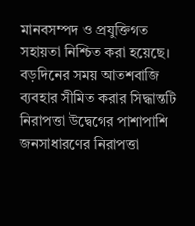মানবসম্পদ ও প্রযুক্তিগত সহায়তা নিশ্চিত করা হয়েছে।
বড়দিনের সময় আতশবাজি ব্যবহার সীমিত করার সিদ্ধান্তটি নিরাপত্তা উদ্বেগের পাশাপাশি জনসাধারণের নিরাপত্তা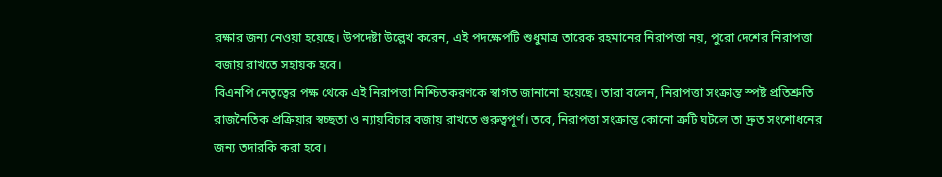রক্ষার জন্য নেওয়া হয়েছে। উপদেষ্টা উল্লেখ করেন, এই পদক্ষেপটি শুধুমাত্র তারেক রহমানের নিরাপত্তা নয়, পুরো দেশের নিরাপত্তা বজায় রাখতে সহায়ক হবে।
বিএনপি নেতৃত্বের পক্ষ থেকে এই নিরাপত্তা নিশ্চিতকরণকে স্বাগত জানানো হয়েছে। তারা বলেন, নিরাপত্তা সংক্রান্ত স্পষ্ট প্রতিশ্রুতি রাজনৈতিক প্রক্রিয়ার স্বচ্ছতা ও ন্যায়বিচার বজায় রাখতে গুরুত্বপূর্ণ। তবে, নিরাপত্তা সংক্রান্ত কোনো ত্রুটি ঘটলে তা দ্রুত সংশোধনের জন্য তদারকি করা হবে।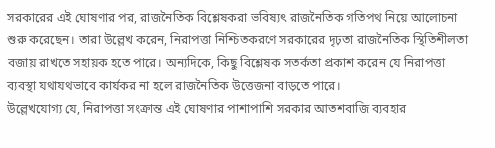সরকারের এই ঘোষণার পর, রাজনৈতিক বিশ্লেষকরা ভবিষ্যৎ রাজনৈতিক গতিপথ নিয়ে আলোচনা শুরু করেছেন। তারা উল্লেখ করেন, নিরাপত্তা নিশ্চিতকরণে সরকারের দৃঢ়তা রাজনৈতিক স্থিতিশীলতা বজায় রাখতে সহায়ক হতে পারে। অন্যদিকে, কিছু বিশ্লেষক সতর্কতা প্রকাশ করেন যে নিরাপত্তা ব্যবস্থা যথাযথভাবে কার্যকর না হলে রাজনৈতিক উত্তেজনা বাড়তে পারে।
উল্লেখযোগ্য যে, নিরাপত্তা সংক্রান্ত এই ঘোষণার পাশাপাশি সরকার আতশবাজি ব্যবহার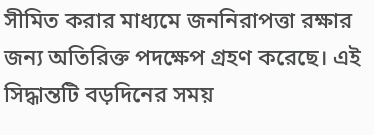সীমিত করার মাধ্যমে জননিরাপত্তা রক্ষার জন্য অতিরিক্ত পদক্ষেপ গ্রহণ করেছে। এই সিদ্ধান্তটি বড়দিনের সময়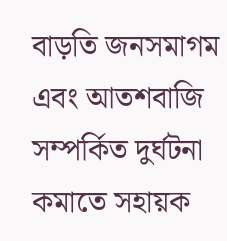বাড়তি জনসমাগম এবং আতশবাজি সম্পর্কিত দুর্ঘটনা কমাতে সহায়ক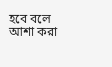হবে বলে আশা করা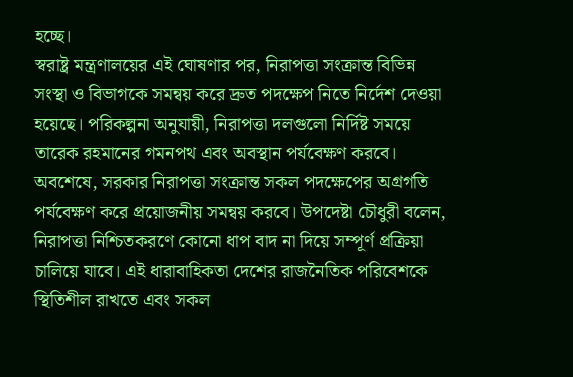হচ্ছে।
স্বরাষ্ট্র মন্ত্রণালয়ের এই ঘোষণার পর, নিরাপত্তা সংক্রান্ত বিভিন্ন সংস্থা ও বিভাগকে সমন্বয় করে দ্রুত পদক্ষেপ নিতে নির্দেশ দেওয়া হয়েছে। পরিকল্পনা অনুযায়ী, নিরাপত্তা দলগুলো নির্দিষ্ট সময়ে তারেক রহমানের গমনপথ এবং অবস্থান পর্যবেক্ষণ করবে।
অবশেষে, সরকার নিরাপত্তা সংক্রান্ত সকল পদক্ষেপের অগ্রগতি পর্যবেক্ষণ করে প্রয়োজনীয় সমন্বয় করবে। উপদেষ্টা চৌধুরী বলেন, নিরাপত্তা নিশ্চিতকরণে কোনো ধাপ বাদ না দিয়ে সম্পূর্ণ প্রক্রিয়া চালিয়ে যাবে। এই ধারাবাহিকতা দেশের রাজনৈতিক পরিবেশকে স্থিতিশীল রাখতে এবং সকল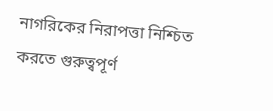নাগরিকের নিরাপত্তা নিশ্চিত করতে গুরুত্বপূর্ণ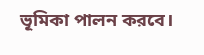ভূমিকা পালন করবে।